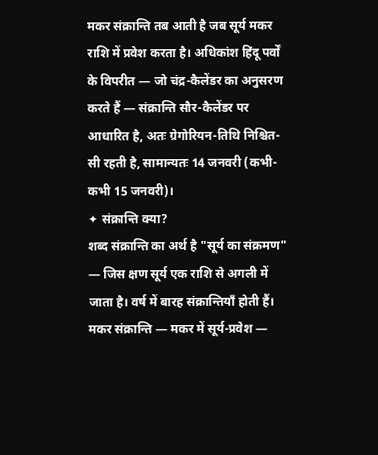मकर संक्रान्ति तब आती है जब सूर्य मकर राशि में प्रवेश करता है। अधिकांश हिंदू पर्वों के विपरीत — जो चंद्र-कैलेंडर का अनुसरण करते हैं — संक्रान्ति सौर-कैलेंडर पर आधारित है, अतः ग्रेगोरियन-तिथि निश्चित-सी रहती है, सामान्यतः 14 जनवरी (कभी-कभी 15 जनवरी)।
✦ संक्रान्ति क्या?
शब्द संक्रान्ति का अर्थ है "सूर्य का संक्रमण" — जिस क्षण सूर्य एक राशि से अगली में जाता है। वर्ष में बारह संक्रान्तियाँ होती हैं। मकर संक्रान्ति — मकर में सूर्य-प्रवेश —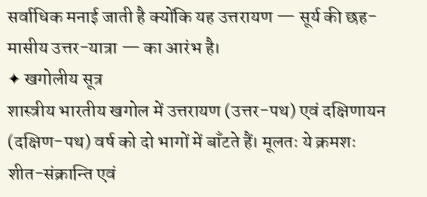सर्वाधिक मनाई जाती है क्योंकि यह उत्तरायण — सूर्य की छह-मासीय उत्तर-यात्रा — का आरंभ है।
✦ खगोलीय सूत्र
शास्त्रीय भारतीय खगोल में उत्तरायण (उत्तर-पथ) एवं दक्षिणायन (दक्षिण-पथ) वर्ष को दो भागों में बाँटते हैं। मूलतः ये क्रमशः शीत-संक्रान्ति एवं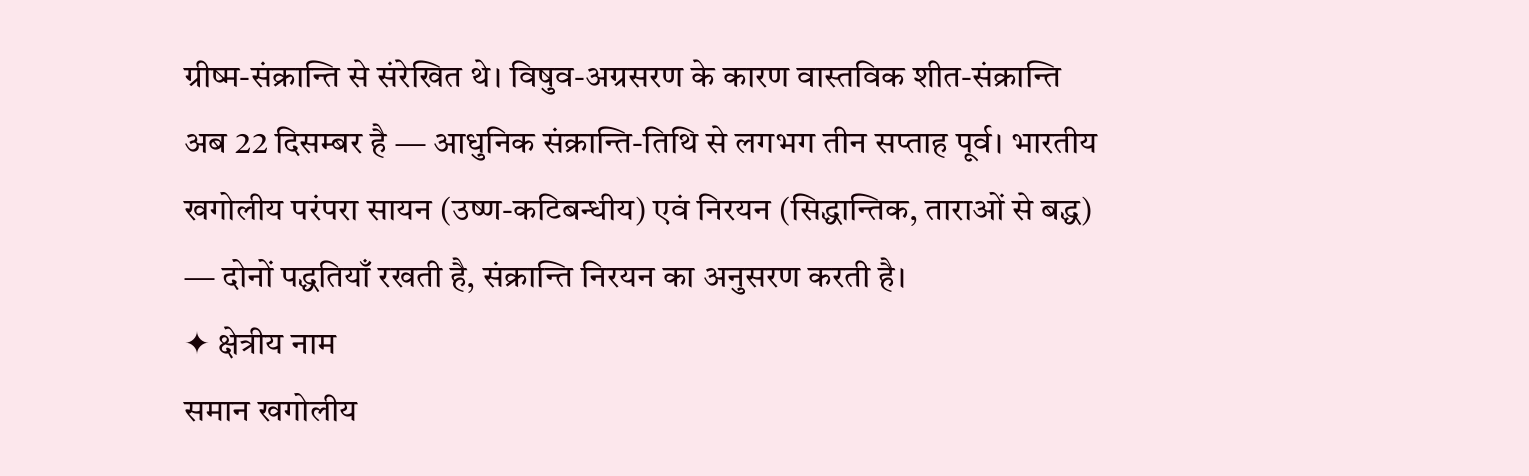ग्रीष्म-संक्रान्ति से संरेखित थे। विषुव-अग्रसरण के कारण वास्तविक शीत-संक्रान्ति अब 22 दिसम्बर है — आधुनिक संक्रान्ति-तिथि से लगभग तीन सप्ताह पूर्व। भारतीय खगोलीय परंपरा सायन (उष्ण-कटिबन्धीय) एवं निरयन (सिद्धान्तिक, ताराओं से बद्ध) — दोनों पद्धतियाँ रखती है, संक्रान्ति निरयन का अनुसरण करती है।
✦ क्षेत्रीय नाम
समान खगोलीय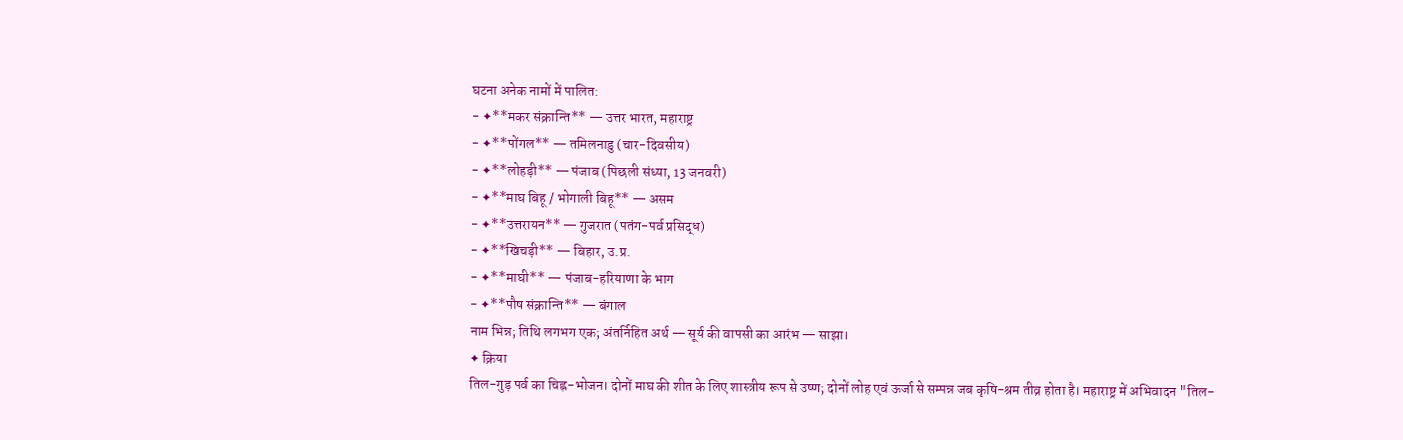घटना अनेक नामों में पालित:
- ✦**मकर संक्रान्ति** — उत्तर भारत, महाराष्ट्र
- ✦**पोंगल** — तमिलनाडु (चार-दिवसीय)
- ✦**लोहड़ी** — पंजाब (पिछली संध्या, 13 जनवरी)
- ✦**माघ बिहू / भोगाली बिहू** — असम
- ✦**उत्तरायन** — गुजरात (पतंग-पर्व प्रसिद्ध)
- ✦**खिचड़ी** — बिहार, उ.प्र.
- ✦**माघी** — पंजाब-हरियाणा के भाग
- ✦**पौष संक्रान्ति** — बंगाल
नाम भिन्न; तिथि लगभग एक; अंतर्निहित अर्थ — सूर्य की वापसी का आरंभ — साझा।
✦ क्रिया
तिल-गुड़ पर्व का चिह्न-भोजन। दोनों माघ की शीत के लिए शास्त्रीय रूप से उष्ण; दोनों लोह एवं ऊर्जा से सम्पन्न जब कृषि-श्रम तीव्र होता है। महाराष्ट्र में अभिवादन "तिल-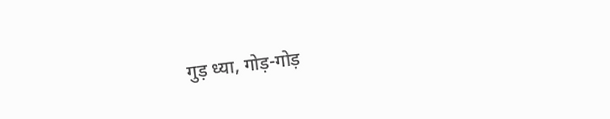गुड़ ध्या, गोड़-गोड़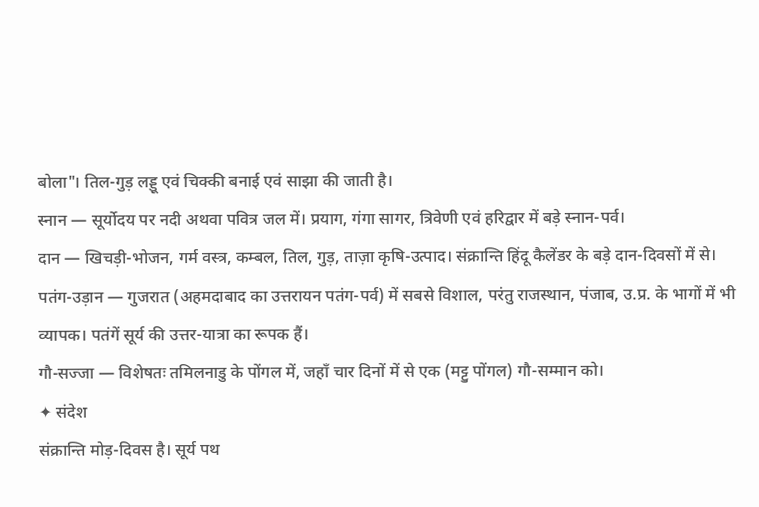बोला"। तिल-गुड़ लड्डू एवं चिक्की बनाई एवं साझा की जाती है।
स्नान — सूर्योदय पर नदी अथवा पवित्र जल में। प्रयाग, गंगा सागर, त्रिवेणी एवं हरिद्वार में बड़े स्नान-पर्व।
दान — खिचड़ी-भोजन, गर्म वस्त्र, कम्बल, तिल, गुड़, ताज़ा कृषि-उत्पाद। संक्रान्ति हिंदू कैलेंडर के बड़े दान-दिवसों में से।
पतंग-उड़ान — गुजरात (अहमदाबाद का उत्तरायन पतंग-पर्व) में सबसे विशाल, परंतु राजस्थान, पंजाब, उ.प्र. के भागों में भी व्यापक। पतंगें सूर्य की उत्तर-यात्रा का रूपक हैं।
गौ-सज्जा — विशेषतः तमिलनाडु के पोंगल में, जहाँ चार दिनों में से एक (मट्टु पोंगल) गौ-सम्मान को।
✦ संदेश
संक्रान्ति मोड़-दिवस है। सूर्य पथ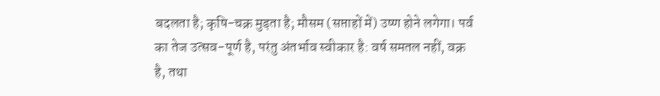बदलता है; कृषि-चक्र मुड़ता है; मौसम (सप्ताहों में) उष्ण होने लगेगा। पर्व का तेज उत्सव-पूर्ण है, परंतु अंतर्भाव स्वीकार है: वर्ष समतल नहीं, वक्र है, तथा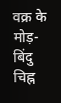वक्र के मोड़-बिंदु चिह्न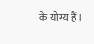के योग्य हैं।